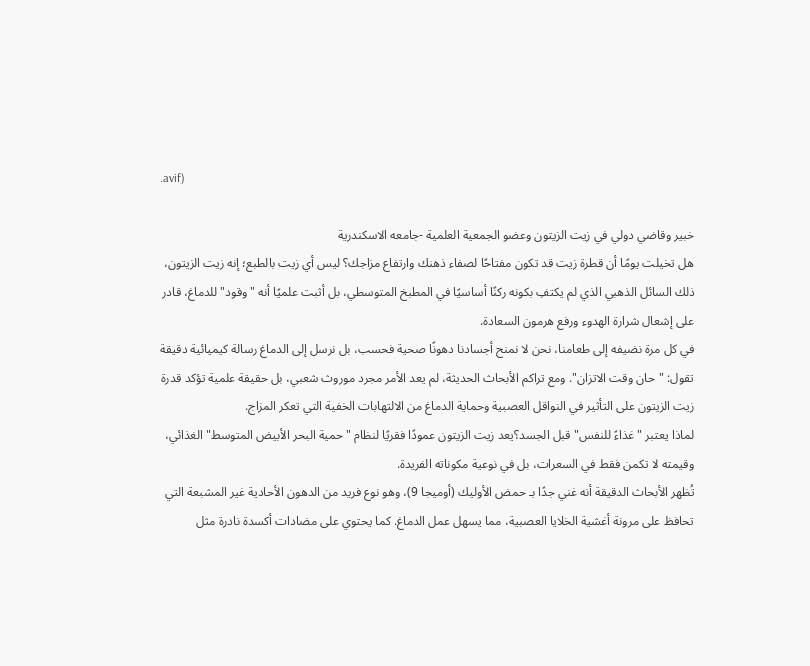.avif)

خبير وقاضي دولي في زيت الزيتون وعضو الجمعية العلمية -جامعه الاسكندرية
هل تخيلت يومًا أن قطرة زيت قد تكون مفتاحًا لصفاء ذهنك وارتفاع مزاجك؟ ليس أي زيت بالطبع؛ إنه زيت الزيتون، ذلك السائل الذهبي الذي لم يكتفِ بكونه ركنًا أساسيًا في المطبخ المتوسطي، بل أثبت علميًا أنه "وقود" للدماغ، قادر على إشعال شرارة الهدوء ورفع هرمون السعادة.
في كل مرة نضيفه إلى طعامنا، نحن لا نمنح أجسادنا دهونًا صحية فحسب، بل نرسل إلى الدماغ رسالة كيميائية دقيقة تقول: "حان وقت الاتزان". ومع تراكم الأبحاث الحديثة، لم يعد الأمر مجرد موروث شعبي، بل حقيقة علمية تؤكد قدرة زيت الزيتون على التأثير في النواقل العصبية وحماية الدماغ من الالتهابات الخفية التي تعكر المزاج.
لماذا يعتبر "غذاءً للنفس" قبل الجسد؟يعد زيت الزيتون عمودًا فقريًا لنظام "حمية البحر الأبيض المتوسط" الغذائي، وقيمته لا تكمن فقط في السعرات، بل في نوعية مكوناته الفريدة.
تُظهر الأبحاث الدقيقة أنه غني جدًا بـ حمض الأوليك (أوميجا 9)، وهو نوع فريد من الدهون الأحادية غير المشبعة التي تحافظ على مرونة أغشية الخلايا العصبية، مما يسهل عمل الدماغ. كما يحتوي على مضادات أكسدة نادرة مثل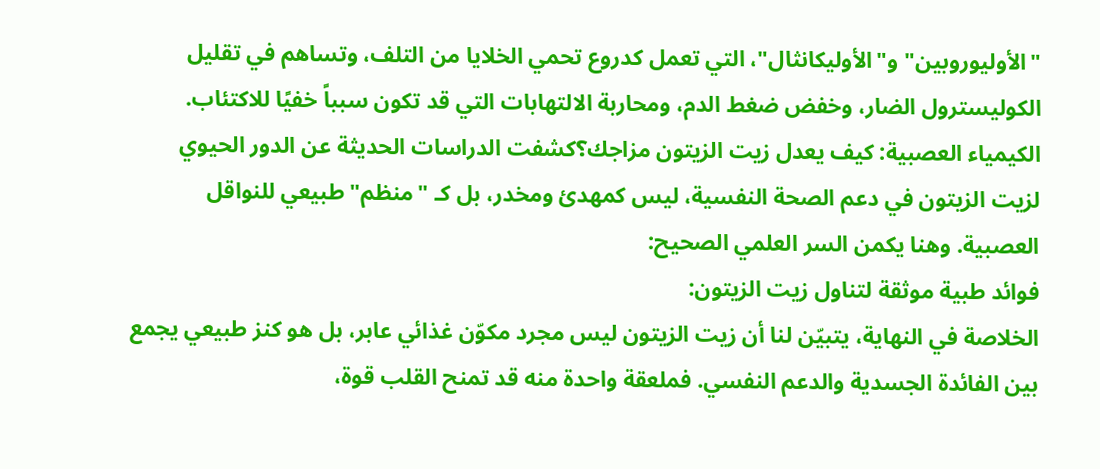"الأوليوروبين" و"الأوليكانثال"، التي تعمل كدروع تحمي الخلايا من التلف، وتساهم في تقليل الكوليسترول الضار، وخفض ضغط الدم، ومحاربة الالتهابات التي قد تكون سبباً خفيًا للاكتئاب.
الكيمياء العصبية: كيف يعدل زيت الزيتون مزاجك؟كشفت الدراسات الحديثة عن الدور الحيوي لزيت الزيتون في دعم الصحة النفسية، ليس كمهدئ ومخدر، بل كـ "منظم" طبيعي للنواقل العصبية. وهنا يكمن السر العلمي الصحيح:
فوائد طبية موثقة لتناول زيت الزيتون:
الخلاصة في النهاية، يتبيّن لنا أن زيت الزيتون ليس مجرد مكوّن غذائي عابر، بل هو كنز طبيعي يجمع بين الفائدة الجسدية والدعم النفسي. فملعقة واحدة منه قد تمنح القلب قوة،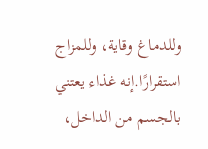وللدماغ وقاية، وللمزاج استقرارًا.إنه غذاء يعتني بالجسم من الداخل،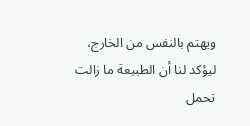ويهتم بالنفس من الخارج، ليؤكد لنا أن الطبيعة ما زالت تحمل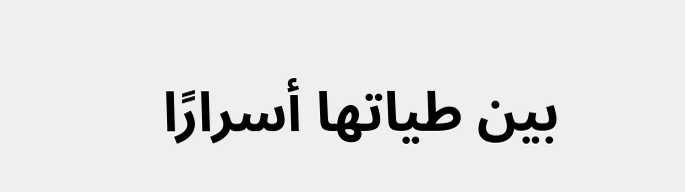بين طياتها أسرارًا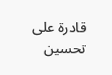قادرة على تحسين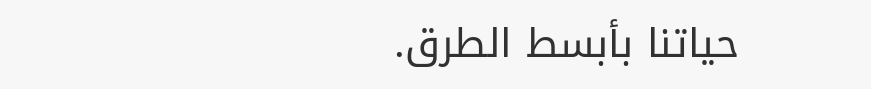حياتنا بأبسط الطرق.